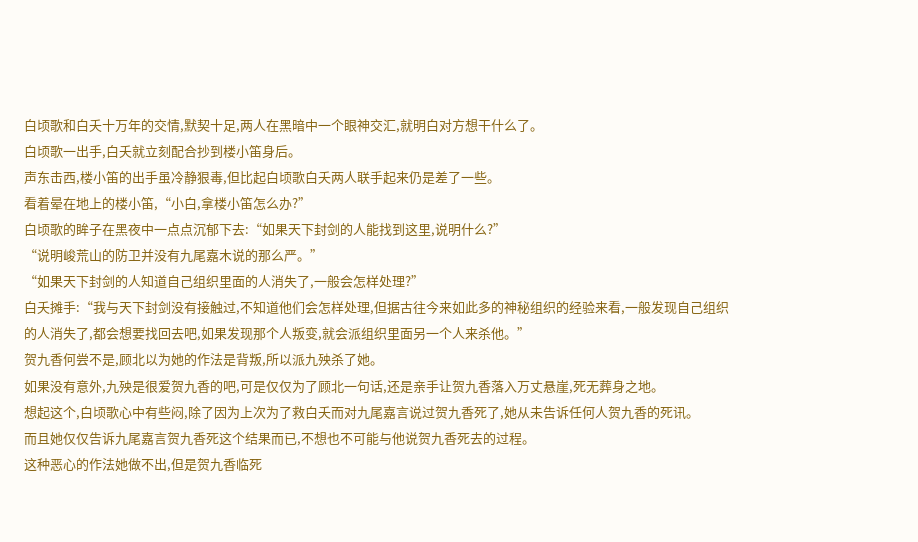白顷歌和白夭十万年的交情,默契十足,两人在黑暗中一个眼神交汇,就明白对方想干什么了。
白顷歌一出手,白夭就立刻配合抄到楼小笛身后。
声东击西,楼小笛的出手虽冷静狠毒,但比起白顷歌白夭两人联手起来仍是差了一些。
看着晕在地上的楼小笛,“小白,拿楼小笛怎么办?”
白顷歌的眸子在黑夜中一点点沉郁下去:“如果天下封剑的人能找到这里,说明什么?”
“说明峻荒山的防卫并没有九尾嘉木说的那么严。”
“如果天下封剑的人知道自己组织里面的人消失了,一般会怎样处理?”
白夭摊手:“我与天下封剑没有接触过,不知道他们会怎样处理,但据古往今来如此多的神秘组织的经验来看,一般发现自己组织的人消失了,都会想要找回去吧,如果发现那个人叛变,就会派组织里面另一个人来杀他。”
贺九香何尝不是,顾北以为她的作法是背叛,所以派九殃杀了她。
如果没有意外,九殃是很爱贺九香的吧,可是仅仅为了顾北一句话,还是亲手让贺九香落入万丈悬崖,死无葬身之地。
想起这个,白顷歌心中有些闷,除了因为上次为了救白夭而对九尾嘉言说过贺九香死了,她从未告诉任何人贺九香的死讯。
而且她仅仅告诉九尾嘉言贺九香死这个结果而已,不想也不可能与他说贺九香死去的过程。
这种恶心的作法她做不出,但是贺九香临死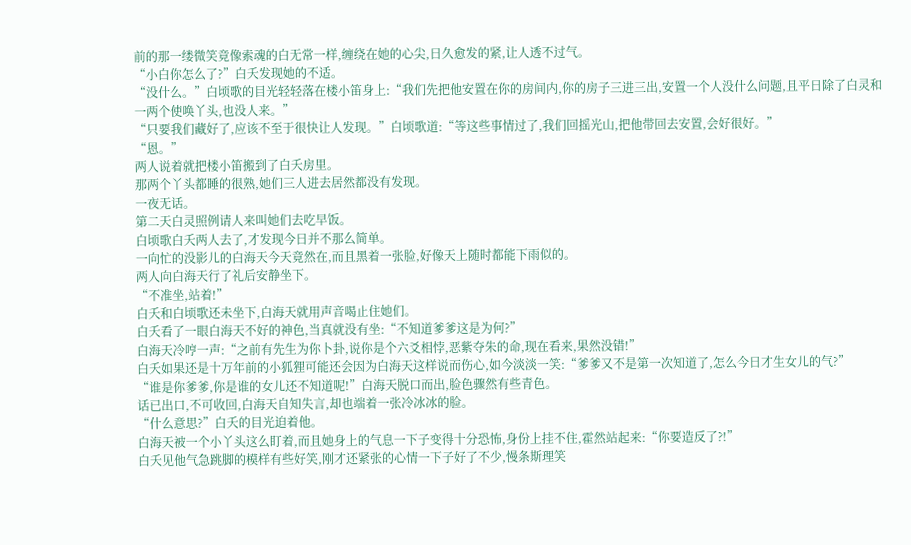前的那一缕微笑竟像索魂的白无常一样,缠绕在她的心尖,日久愈发的紧,让人透不过气。
“小白你怎么了?”白夭发现她的不适。
“没什么。”白顷歌的目光轻轻落在楼小笛身上:“我们先把他安置在你的房间内,你的房子三进三出,安置一个人没什么问题,且平日除了白灵和一两个使唤丫头,也没人来。”
“只要我们藏好了,应该不至于很快让人发现。”白顷歌道:“等这些事情过了,我们回摇光山,把他带回去安置,会好很好。”
“恩。”
两人说着就把楼小笛搬到了白夭房里。
那两个丫头都睡的很熟,她们三人进去居然都没有发现。
一夜无话。
第二天白灵照例请人来叫她们去吃早饭。
白顷歌白夭两人去了,才发现今日并不那么简单。
一向忙的没影儿的白海天今天竟然在,而且黑着一张脸,好像天上随时都能下雨似的。
两人向白海天行了礼后安静坐下。
“不准坐,站着!”
白夭和白顷歌还未坐下,白海天就用声音喝止住她们。
白夭看了一眼白海天不好的神色,当真就没有坐:“不知道爹爹这是为何?”
白海天冷哼一声:“之前有先生为你卜卦,说你是个六爻相悖,恶紫夺朱的命,现在看来,果然没错!”
白夭如果还是十万年前的小狐狸可能还会因为白海天这样说而伤心,如今淡淡一笑:“爹爹又不是第一次知道了,怎么今日才生女儿的气?”
“谁是你爹爹,你是谁的女儿还不知道呢!”白海天脱口而出,脸色骤然有些青色。
话已出口,不可收回,白海天自知失言,却也端着一张冷冰冰的脸。
“什么意思?”白夭的目光迫着他。
白海天被一个小丫头这么盯着,而且她身上的气息一下子变得十分恐怖,身份上挂不住,霍然站起来:“你要造反了?!”
白夭见他气急跳脚的模样有些好笑,刚才还紧张的心情一下子好了不少,慢条斯理笑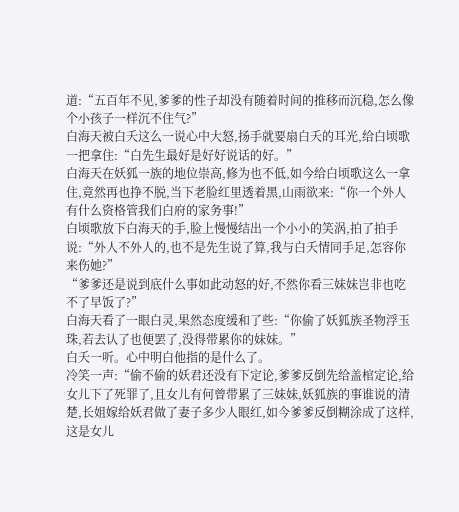道:“五百年不见,爹爹的性子却没有随着时间的推移而沉稳,怎么像个小孩子一样沉不住气?”
白海天被白夭这么一说心中大怒,扬手就要扇白夭的耳光,给白顷歌一把拿住:“白先生最好是好好说话的好。”
白海天在妖狐一族的地位崇高,修为也不低,如今给白顷歌这么一拿住,竟然再也挣不脱,当下老脸红里透着黑,山雨欲来:“你一个外人有什么资格管我们白府的家务事!”
白顷歌放下白海天的手,脸上慢慢结出一个小小的笑涡,拍了拍手说:“外人不外人的,也不是先生说了算,我与白夭情同手足,怎容你来伤她?”
“爹爹还是说到底什么事如此动怒的好,不然你看三妹妹岂非也吃不了早饭了?”
白海天看了一眼白灵,果然态度缓和了些:“你偷了妖狐族圣物浮玉珠,若去认了也便罢了,没得带累你的妹妹。”
白夭一听。心中明白他指的是什么了。
冷笑一声:“偷不偷的妖君还没有下定论,爹爹反倒先给盖棺定论,给女儿下了死罪了,且女儿有何曾带累了三妹妹,妖狐族的事谁说的清楚,长姐嫁给妖君做了妻子多少人眼红,如今爹爹反倒糊涂成了这样,这是女儿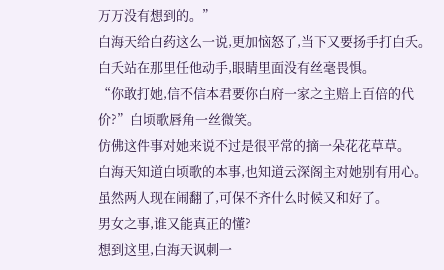万万没有想到的。”
白海天给白药这么一说,更加恼怒了,当下又要扬手打白夭。
白夭站在那里任他动手,眼睛里面没有丝毫畏惧。
“你敢打她,信不信本君要你白府一家之主赔上百倍的代价?”白顷歌唇角一丝微笑。
仿佛这件事对她来说不过是很平常的摘一朵花花草草。
白海天知道白顷歌的本事,也知道云深阁主对她别有用心。
虽然两人现在闹翻了,可保不齐什么时候又和好了。
男女之事,谁又能真正的懂?
想到这里,白海天讽刺一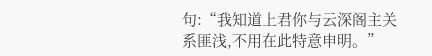句:“我知道上君你与云深阁主关系匪浅,不用在此特意申明。”